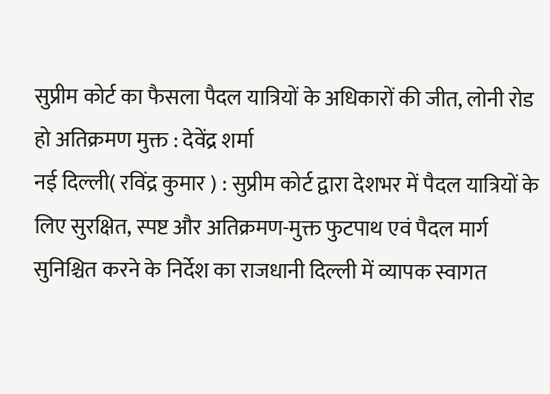सुप्रीम कोर्ट का फैसला पैदल यात्रियों के अधिकारों की जीत, लोनी रोड हो अतिक्रमण मुक्त : देवेंद्र शर्मा
नई दिल्ली( रविंद्र कुमार ) : सुप्रीम कोर्ट द्वारा देशभर में पैदल यात्रियों के लिए सुरक्षित, स्पष्ट और अतिक्रमण-मुक्त फुटपाथ एवं पैदल मार्ग सुनिश्चित करने के निर्देश का राजधानी दिल्ली में व्यापक स्वागत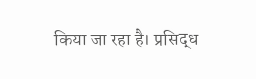किया जा रहा है। प्रसिद्ध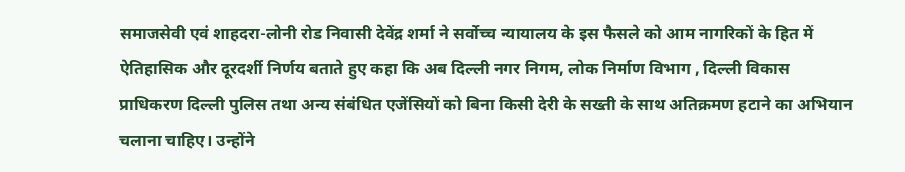समाजसेवी एवं शाहदरा-लोनी रोड निवासी देवेंद्र शर्मा ने सर्वोच्च न्यायालय के इस फैसले को आम नागरिकों के हित में ऐतिहासिक और दूरदर्शी निर्णय बताते हुए कहा कि अब दिल्ली नगर निगम, लोक निर्माण विभाग , दिल्ली विकास प्राधिकरण दिल्ली पुलिस तथा अन्य संबंधित एजेंसियों को बिना किसी देरी के सख्ती के साथ अतिक्रमण हटाने का अभियान चलाना चाहिए। उन्होंने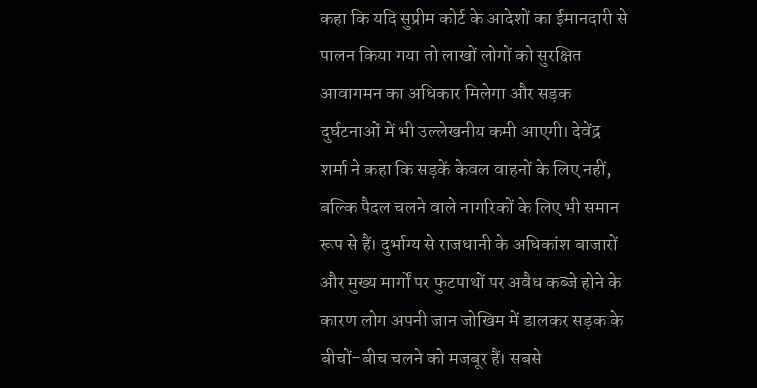कहा कि यदि सुप्रीम कोर्ट के आदेशों का ईमानदारी से पालन किया गया तो लाखों लोगों को सुरक्षित आवागमन का अधिकार मिलेगा और सड़क दुर्घटनाओं में भी उल्लेखनीय कमी आएगी। देवेंद्र शर्मा ने कहा कि सड़कें केवल वाहनों के लिए नहीं, बल्कि पैदल चलने वाले नागरिकों के लिए भी समान रूप से हैं। दुर्भाग्य से राजधानी के अधिकांश बाजारों और मुख्य मार्गों पर फुटपाथों पर अवैध कब्जे होने के कारण लोग अपनी जान जोखिम में डालकर सड़क के बीचों-बीच चलने को मजबूर हैं। सबसे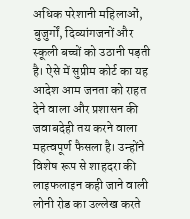अधिक परेशानी महिलाओं, बुजुर्गों, दिव्यांगजनों और स्कूली बच्चों को उठानी पड़ती है। ऐसे में सुप्रीम कोर्ट का यह आदेश आम जनता को राहत देने वाला और प्रशासन की जवाबदेही तय करने वाला महत्वपूर्ण फैसला है। उन्होंने विशेष रूप से शाहदरा की लाइफलाइन कही जाने वाली लोनी रोड का उल्लेख करते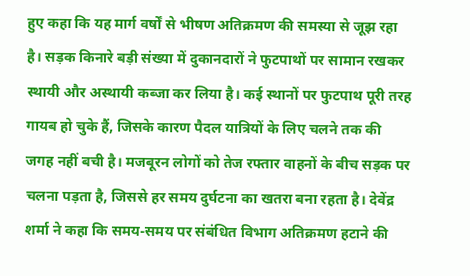हुए कहा कि यह मार्ग वर्षों से भीषण अतिक्रमण की समस्या से जूझ रहा है। सड़क किनारे बड़ी संख्या में दुकानदारों ने फुटपाथों पर सामान रखकर स्थायी और अस्थायी कब्जा कर लिया है। कई स्थानों पर फुटपाथ पूरी तरह गायब हो चुके हैं, जिसके कारण पैदल यात्रियों के लिए चलने तक की जगह नहीं बची है। मजबूरन लोगों को तेज रफ्तार वाहनों के बीच सड़क पर चलना पड़ता है, जिससे हर समय दुर्घटना का खतरा बना रहता है। देवेंद्र शर्मा ने कहा कि समय-समय पर संबंधित विभाग अतिक्रमण हटाने की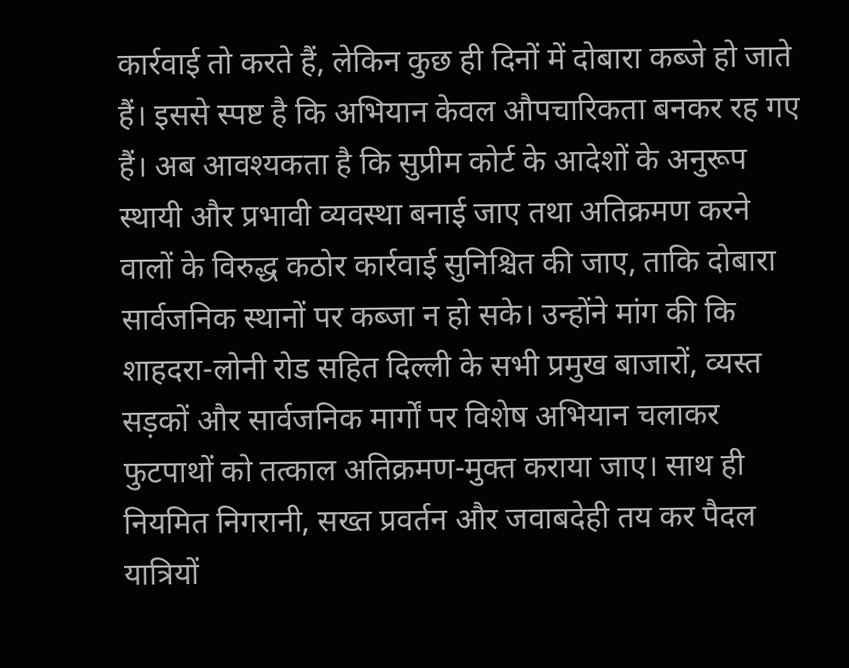कार्रवाई तो करते हैं, लेकिन कुछ ही दिनों में दोबारा कब्जे हो जाते हैं। इससे स्पष्ट है कि अभियान केवल औपचारिकता बनकर रह गए हैं। अब आवश्यकता है कि सुप्रीम कोर्ट के आदेशों के अनुरूप स्थायी और प्रभावी व्यवस्था बनाई जाए तथा अतिक्रमण करने वालों के विरुद्ध कठोर कार्रवाई सुनिश्चित की जाए, ताकि दोबारा सार्वजनिक स्थानों पर कब्जा न हो सके। उन्होंने मांग की कि शाहदरा-लोनी रोड सहित दिल्ली के सभी प्रमुख बाजारों, व्यस्त सड़कों और सार्वजनिक मार्गों पर विशेष अभियान चलाकर फुटपाथों को तत्काल अतिक्रमण-मुक्त कराया जाए। साथ ही नियमित निगरानी, सख्त प्रवर्तन और जवाबदेही तय कर पैदल यात्रियों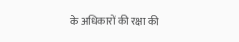के अधिकारों की रक्षा की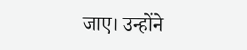जाए। उन्होंने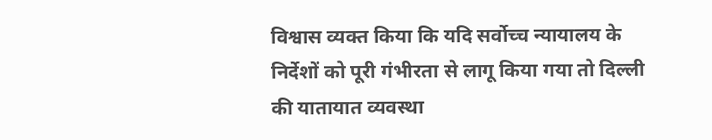विश्वास व्यक्त किया कि यदि सर्वोच्च न्यायालय के निर्देशों को पूरी गंभीरता से लागू किया गया तो दिल्ली की यातायात व्यवस्था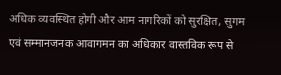अधिक व्यवस्थित होगी और आम नागरिकों को सुरक्षित, सुगम एवं सम्मानजनक आवागमन का अधिकार वास्तविक रूप से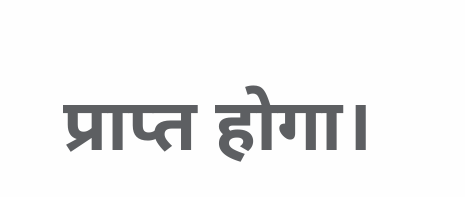प्राप्त होगा।